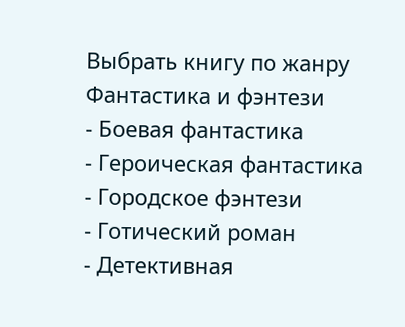Выбрать книгу по жанру
Фантастика и фэнтези
- Боевая фантастика
- Героическая фантастика
- Городское фэнтези
- Готический роман
- Детективная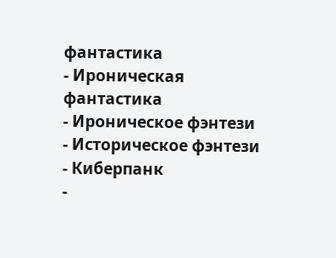фантастика
- Ироническая фантастика
- Ироническое фэнтези
- Историческое фэнтези
- Киберпанк
-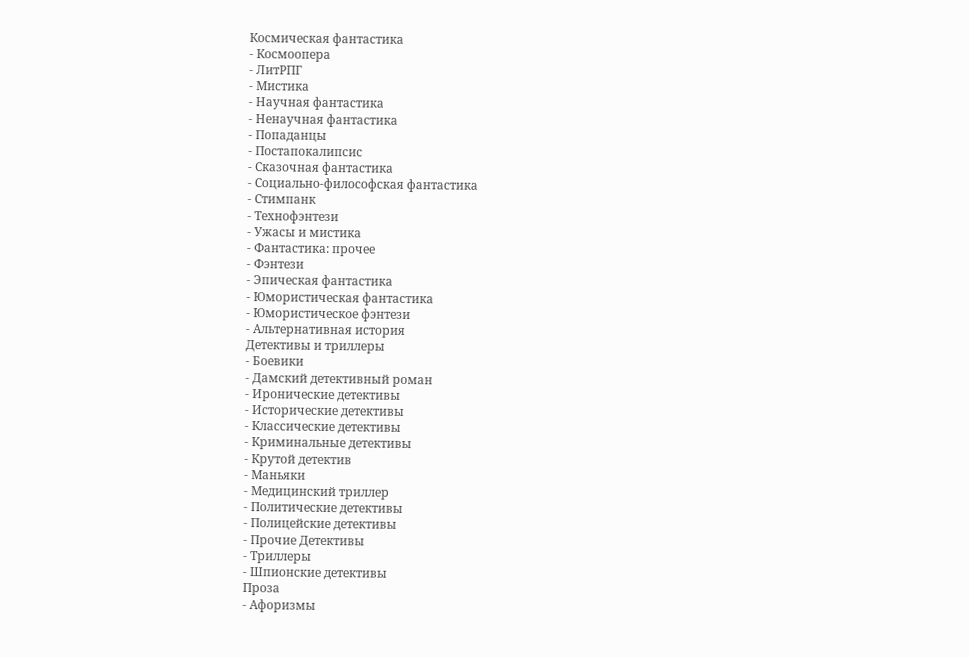Космическая фантастика
- Космоопера
- ЛитРПГ
- Мистика
- Научная фантастика
- Ненаучная фантастика
- Попаданцы
- Постапокалипсис
- Сказочная фантастика
- Социально-философская фантастика
- Стимпанк
- Технофэнтези
- Ужасы и мистика
- Фантастика: прочее
- Фэнтези
- Эпическая фантастика
- Юмористическая фантастика
- Юмористическое фэнтези
- Альтернативная история
Детективы и триллеры
- Боевики
- Дамский детективный роман
- Иронические детективы
- Исторические детективы
- Классические детективы
- Криминальные детективы
- Крутой детектив
- Маньяки
- Медицинский триллер
- Политические детективы
- Полицейские детективы
- Прочие Детективы
- Триллеры
- Шпионские детективы
Проза
- Афоризмы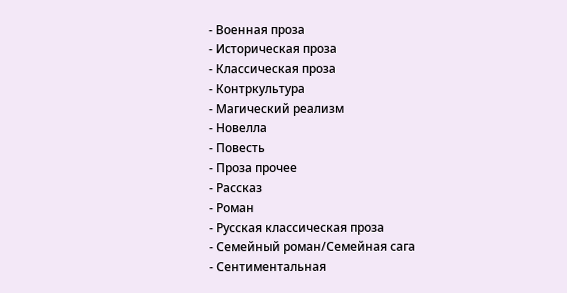- Военная проза
- Историческая проза
- Классическая проза
- Контркультура
- Магический реализм
- Новелла
- Повесть
- Проза прочее
- Рассказ
- Роман
- Русская классическая проза
- Семейный роман/Семейная сага
- Сентиментальная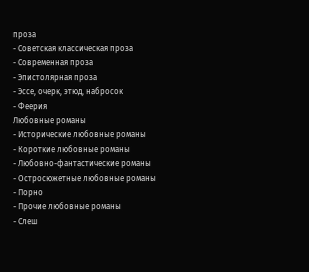проза
- Советская классическая проза
- Современная проза
- Эпистолярная проза
- Эссе, очерк, этюд, набросок
- Феерия
Любовные романы
- Исторические любовные романы
- Короткие любовные романы
- Любовно-фантастические романы
- Остросюжетные любовные романы
- Порно
- Прочие любовные романы
- Слеш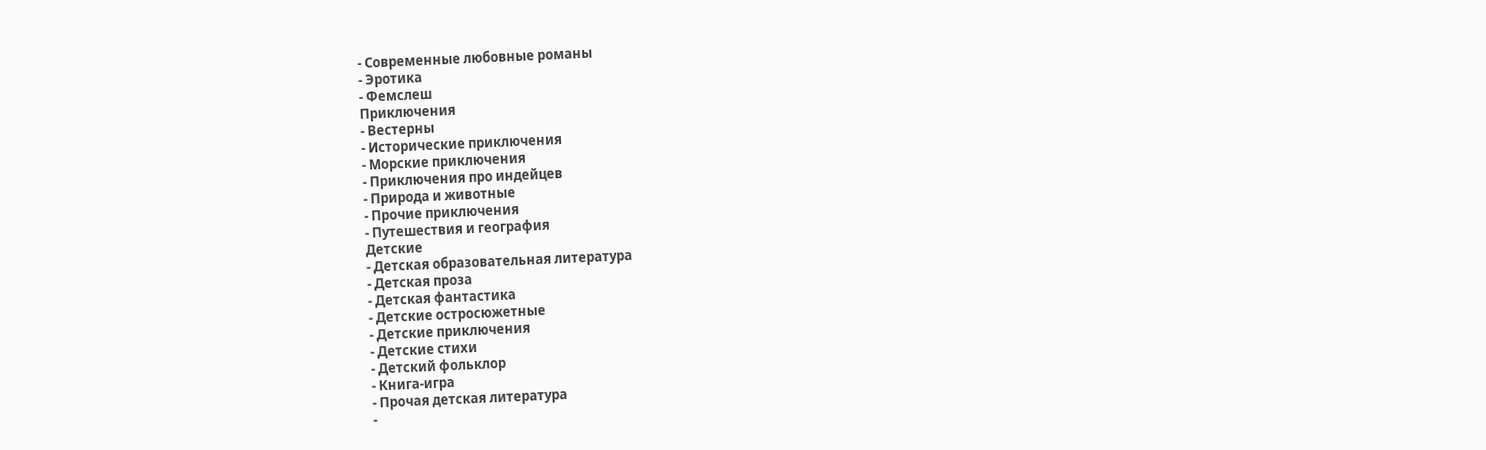- Современные любовные романы
- Эротика
- Фемслеш
Приключения
- Вестерны
- Исторические приключения
- Морские приключения
- Приключения про индейцев
- Природа и животные
- Прочие приключения
- Путешествия и география
Детские
- Детская образовательная литература
- Детская проза
- Детская фантастика
- Детские остросюжетные
- Детские приключения
- Детские стихи
- Детский фольклор
- Книга-игра
- Прочая детская литература
-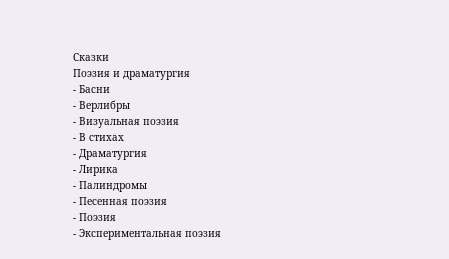Сказки
Поэзия и драматургия
- Басни
- Верлибры
- Визуальная поэзия
- В стихах
- Драматургия
- Лирика
- Палиндромы
- Песенная поэзия
- Поэзия
- Экспериментальная поэзия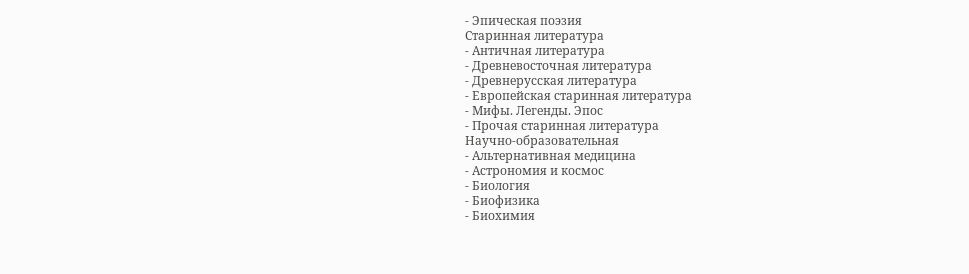- Эпическая поэзия
Старинная литература
- Античная литература
- Древневосточная литература
- Древнерусская литература
- Европейская старинная литература
- Мифы. Легенды. Эпос
- Прочая старинная литература
Научно-образовательная
- Альтернативная медицина
- Астрономия и космос
- Биология
- Биофизика
- Биохимия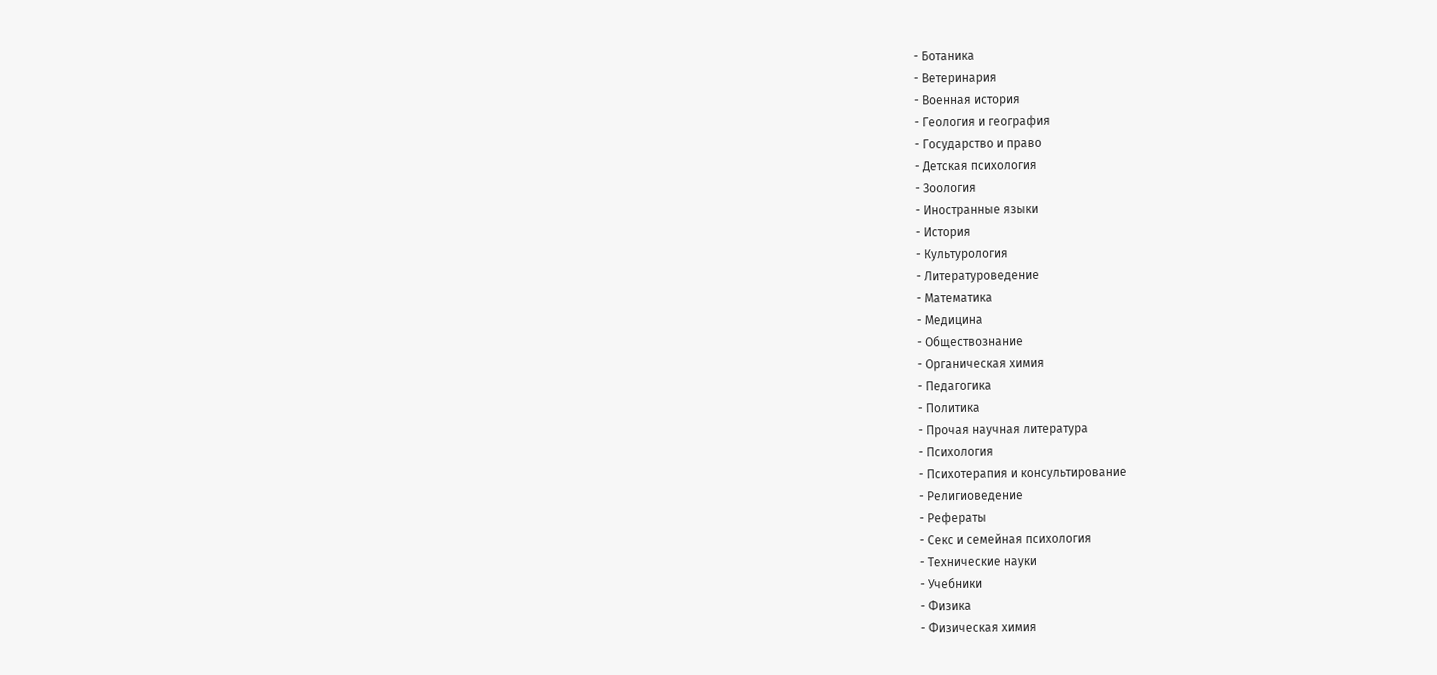- Ботаника
- Ветеринария
- Военная история
- Геология и география
- Государство и право
- Детская психология
- Зоология
- Иностранные языки
- История
- Культурология
- Литературоведение
- Математика
- Медицина
- Обществознание
- Органическая химия
- Педагогика
- Политика
- Прочая научная литература
- Психология
- Психотерапия и консультирование
- Религиоведение
- Рефераты
- Секс и семейная психология
- Технические науки
- Учебники
- Физика
- Физическая химия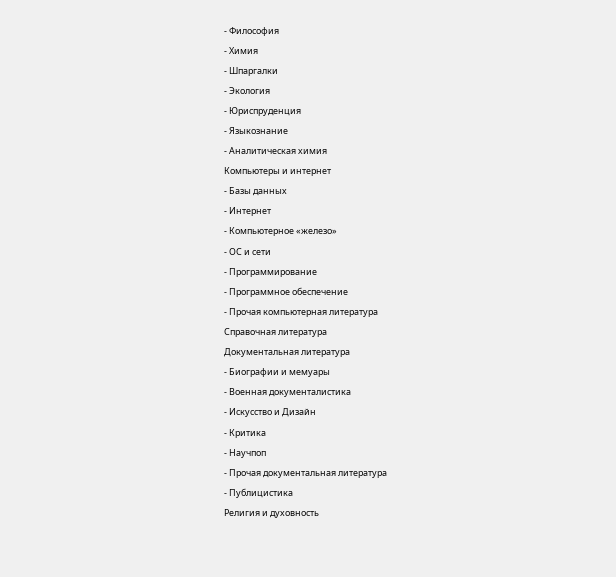- Философия
- Химия
- Шпаргалки
- Экология
- Юриспруденция
- Языкознание
- Аналитическая химия
Компьютеры и интернет
- Базы данных
- Интернет
- Компьютерное «железо»
- ОС и сети
- Программирование
- Программное обеспечение
- Прочая компьютерная литература
Справочная литература
Документальная литература
- Биографии и мемуары
- Военная документалистика
- Искусство и Дизайн
- Критика
- Научпоп
- Прочая документальная литература
- Публицистика
Религия и духовность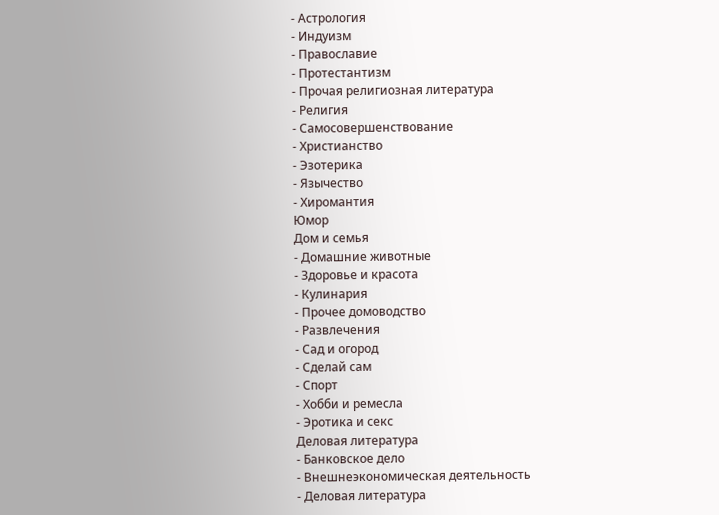- Астрология
- Индуизм
- Православие
- Протестантизм
- Прочая религиозная литература
- Религия
- Самосовершенствование
- Христианство
- Эзотерика
- Язычество
- Хиромантия
Юмор
Дом и семья
- Домашние животные
- Здоровье и красота
- Кулинария
- Прочее домоводство
- Развлечения
- Сад и огород
- Сделай сам
- Спорт
- Хобби и ремесла
- Эротика и секс
Деловая литература
- Банковское дело
- Внешнеэкономическая деятельность
- Деловая литература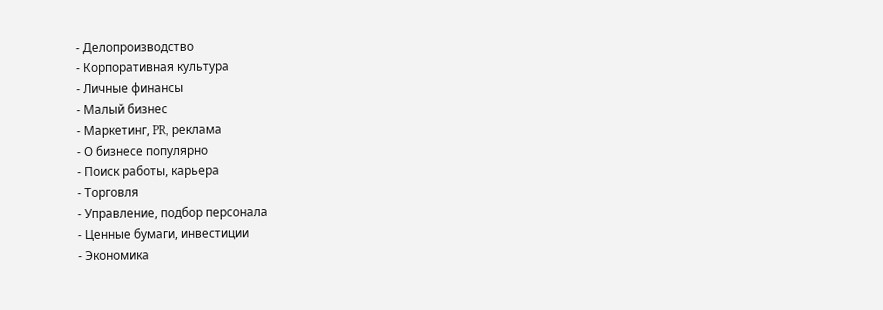- Делопроизводство
- Корпоративная культура
- Личные финансы
- Малый бизнес
- Маркетинг, PR, реклама
- О бизнесе популярно
- Поиск работы, карьера
- Торговля
- Управление, подбор персонала
- Ценные бумаги, инвестиции
- Экономика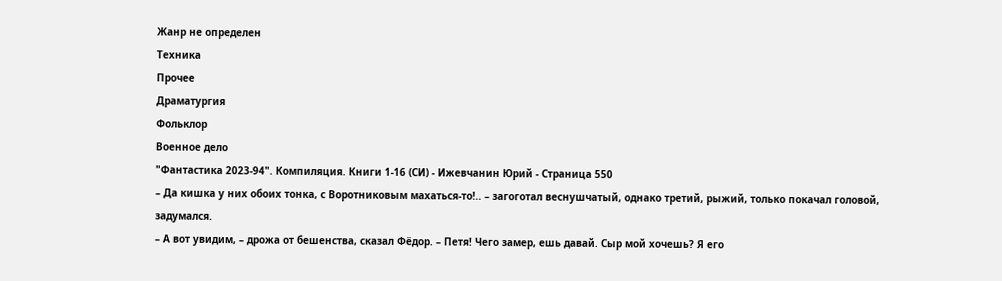Жанр не определен
Техника
Прочее
Драматургия
Фольклор
Военное дело
"Фантастика 2023-94". Компиляция. Книги 1-16 (СИ) - Ижевчанин Юрий - Страница 550
– Да кишка у них обоих тонка, с Воротниковым махаться-то!.. – загоготал веснушчатый, однако третий, рыжий, только покачал головой, задумался.
– А вот увидим, – дрожа от бешенства, сказал Фёдор. – Петя! Чего замер, ешь давай. Сыр мой хочешь? Я его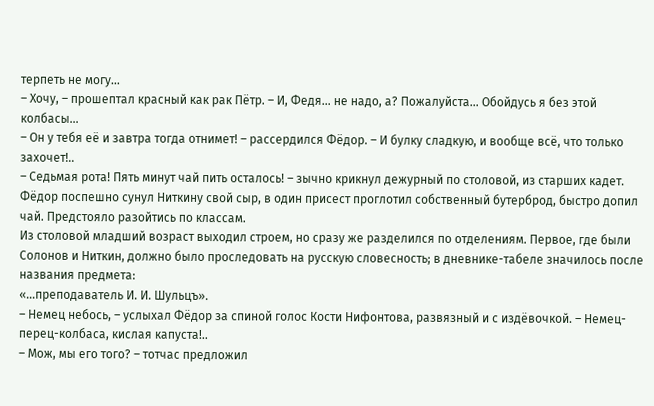терпеть не могу…
– Хочу, – прошептал красный как рак Пётр. – И, Федя… не надо, а? Пожалуйста… Обойдусь я без этой колбасы…
– Он у тебя её и завтра тогда отнимет! – рассердился Фёдор. – И булку сладкую, и вообще всё, что только захочет!..
– Седьмая рота! Пять минут чай пить осталось! – зычно крикнул дежурный по столовой, из старших кадет.
Фёдор поспешно сунул Ниткину свой сыр, в один присест проглотил собственный бутерброд, быстро допил чай. Предстояло разойтись по классам.
Из столовой младший возраст выходил строем, но сразу же разделился по отделениям. Первое, где были Солонов и Ниткин, должно было проследовать на русскую словесность; в дневнике-табеле значилось после названия предмета:
«…преподаватель И. И. Шульцъ».
– Немец небось, – услыхал Фёдор за спиной голос Кости Нифонтова, развязный и с издёвочкой. – Немец-перец-колбаса, кислая капуста!..
– Мож, мы его того? – тотчас предложил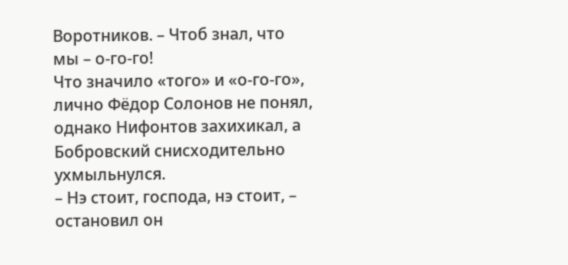Воротников. – Чтоб знал, что мы – о-го-го!
Что значило «того» и «о-го-го», лично Фёдор Солонов не понял, однако Нифонтов захихикал, а Бобровский снисходительно ухмыльнулся.
– Нэ стоит, господа, нэ стоит, – остановил он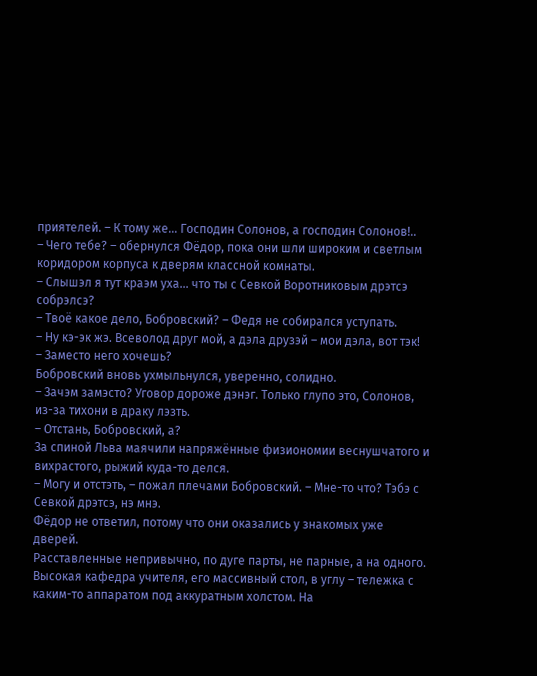приятелей. – К тому же… Господин Солонов, а господин Солонов!..
– Чего тебе? – обернулся Фёдор, пока они шли широким и светлым коридором корпуса к дверям классной комнаты.
– Слышэл я тут краэм уха… что ты с Севкой Воротниковым дрэтсэ собрэлсэ?
– Твоё какое дело, Бобровский? – Федя не собирался уступать.
– Ну кэ-эк жэ. Всеволод друг мой, а дэла друзэй – мои дэла, вот тэк!
– Заместо него хочешь?
Бобровский вновь ухмыльнулся, уверенно, солидно.
– Зачэм замэсто? Уговор дороже дэнэг. Только глупо это, Солонов, из-за тихони в драку лэзть.
– Отстань, Бобровский, а?
За спиной Льва маячили напряжённые физиономии веснушчатого и вихрастого, рыжий куда-то делся.
– Могу и отстэть, – пожал плечами Бобровский. – Мне-то что? Тэбэ с Севкой дрэтсэ, нэ мнэ.
Фёдор не ответил, потому что они оказались у знакомых уже дверей.
Расставленные непривычно, по дуге парты, не парные, а на одного. Высокая кафедра учителя, его массивный стол, в углу – тележка с каким-то аппаратом под аккуратным холстом. На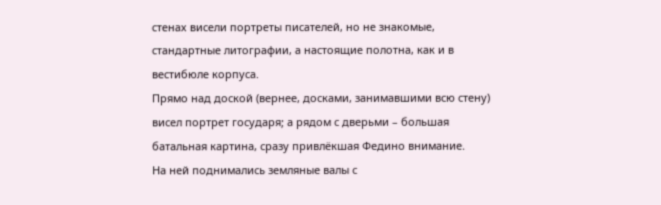стенах висели портреты писателей, но не знакомые, стандартные литографии, а настоящие полотна, как и в вестибюле корпуса.
Прямо над доской (вернее, досками, занимавшими всю стену) висел портрет государя; а рядом с дверьми – большая батальная картина, сразу привлёкшая Федино внимание.
На ней поднимались земляные валы с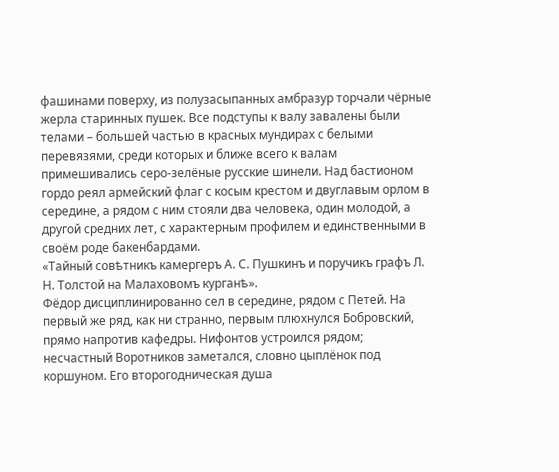фашинами поверху, из полузасыпанных амбразур торчали чёрные жерла старинных пушек. Все подступы к валу завалены были телами – большей частью в красных мундирах с белыми перевязями, среди которых и ближе всего к валам примешивались серо-зелёные русские шинели. Над бастионом гордо реял армейский флаг с косым крестом и двуглавым орлом в середине, а рядом с ним стояли два человека, один молодой, а другой средних лет, с характерным профилем и единственными в своём роде бакенбардами.
«Тайный совѣтникъ камергеръ А. С. Пушкинъ и поручикъ графъ Л. Н. Толстой на Малаховомъ курганѣ».
Фёдор дисциплинированно сел в середине, рядом с Петей. На первый же ряд, как ни странно, первым плюхнулся Бобровский, прямо напротив кафедры. Нифонтов устроился рядом; несчастный Воротников заметался, словно цыплёнок под коршуном. Его второгодническая душа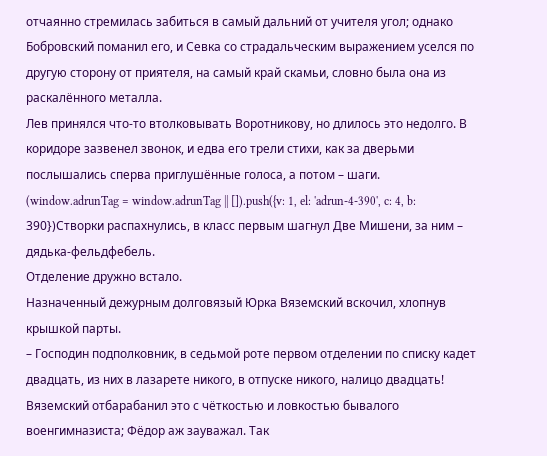отчаянно стремилась забиться в самый дальний от учителя угол; однако Бобровский поманил его, и Севка со страдальческим выражением уселся по другую сторону от приятеля, на самый край скамьи, словно была она из раскалённого металла.
Лев принялся что-то втолковывать Воротникову, но длилось это недолго. В коридоре зазвенел звонок, и едва его трели стихи, как за дверьми послышались сперва приглушённые голоса, а потом – шаги.
(window.adrunTag = window.adrunTag || []).push({v: 1, el: 'adrun-4-390', c: 4, b: 390})Створки распахнулись, в класс первым шагнул Две Мишени, за ним – дядька-фельдфебель.
Отделение дружно встало.
Назначенный дежурным долговязый Юрка Вяземский вскочил, хлопнув крышкой парты.
– Господин подполковник, в седьмой роте первом отделении по списку кадет двадцать, из них в лазарете никого, в отпуске никого, налицо двадцать!
Вяземский отбарабанил это с чёткостью и ловкостью бывалого военгимназиста; Фёдор аж зауважал. Так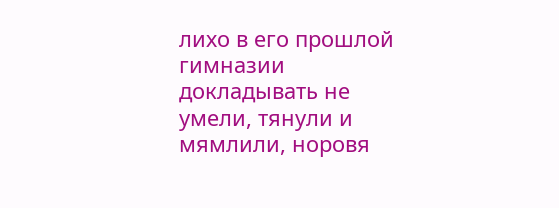лихо в его прошлой гимназии докладывать не умели, тянули и мямлили, норовя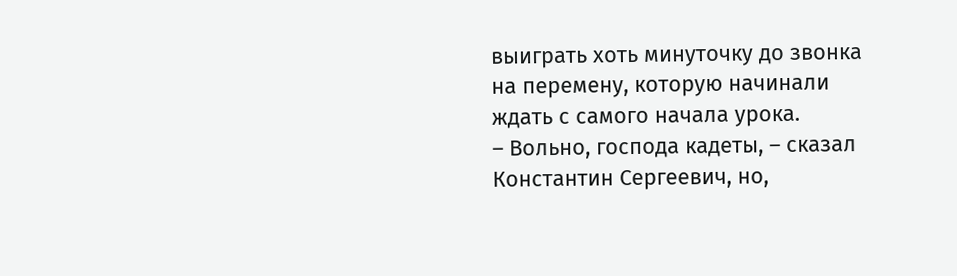выиграть хоть минуточку до звонка на перемену, которую начинали ждать с самого начала урока.
– Вольно, господа кадеты, – сказал Константин Сергеевич, но,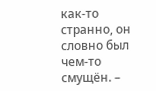как-то странно, он словно был чем-то смущён. –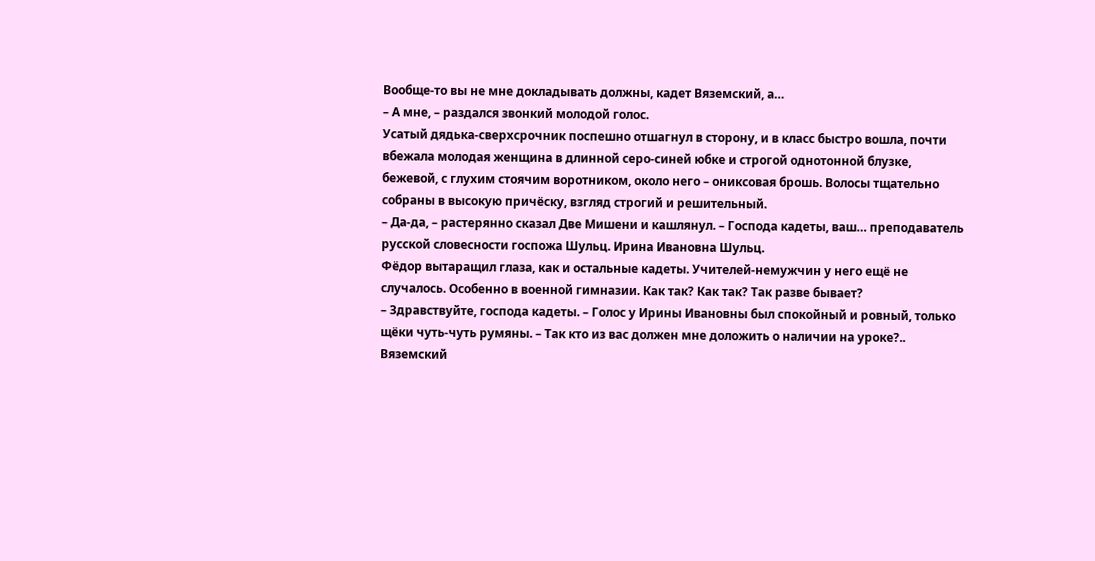Вообще-то вы не мне докладывать должны, кадет Вяземский, а…
– А мне, – раздался звонкий молодой голос.
Усатый дядька-сверхсрочник поспешно отшагнул в сторону, и в класс быстро вошла, почти вбежала молодая женщина в длинной серо-синей юбке и строгой однотонной блузке, бежевой, с глухим стоячим воротником, около него – ониксовая брошь. Волосы тщательно собраны в высокую причёску, взгляд строгий и решительный.
– Да-да, – растерянно сказал Две Мишени и кашлянул. – Господа кадеты, ваш… преподаватель русской словесности госпожа Шульц. Ирина Ивановна Шульц.
Фёдор вытаращил глаза, как и остальные кадеты. Учителей-немужчин у него ещё не случалось. Особенно в военной гимназии. Как так? Как так? Так разве бывает?
– Здравствуйте, господа кадеты. – Голос у Ирины Ивановны был спокойный и ровный, только щёки чуть-чуть румяны. – Так кто из вас должен мне доложить о наличии на уроке?..
Вяземский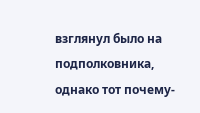взглянул было на подполковника, однако тот почему-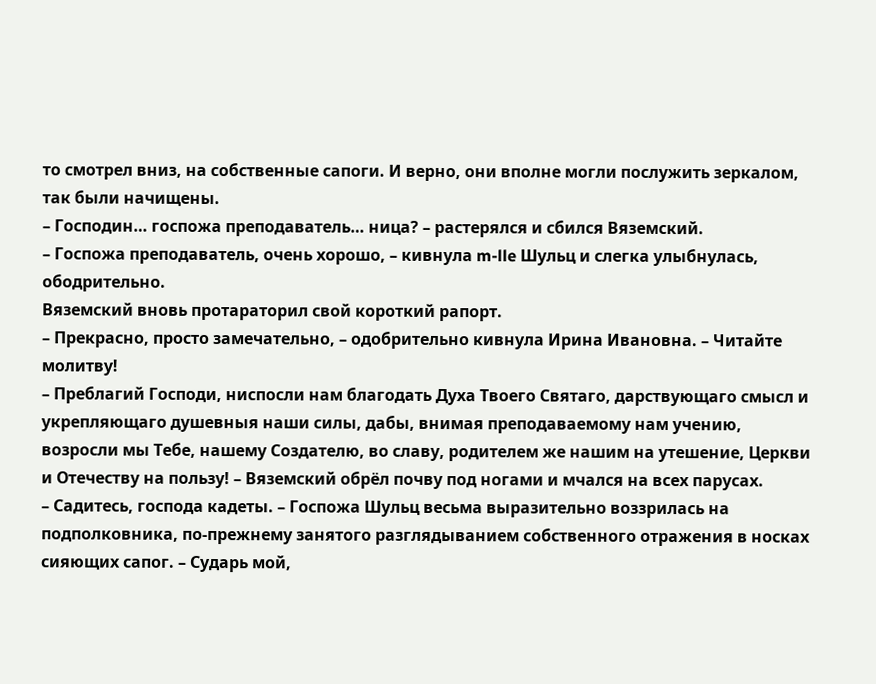то смотрел вниз, на собственные сапоги. И верно, они вполне могли послужить зеркалом, так были начищены.
– Господин… госпожа преподаватель… ница? – растерялся и сбился Вяземский.
– Госпожа преподаватель, очень хорошо, – кивнула m-lle Шульц и слегка улыбнулась, ободрительно.
Вяземский вновь протараторил свой короткий рапорт.
– Прекрасно, просто замечательно, – одобрительно кивнула Ирина Ивановна. – Читайте молитву!
– Преблагий Господи, ниспосли нам благодать Духа Твоего Святаго, дарствующаго смысл и укрепляющаго душевныя наши силы, дабы, внимая преподаваемому нам учению, возросли мы Тебе, нашему Создателю, во славу, родителем же нашим на утешение, Церкви и Отечеству на пользу! – Вяземский обрёл почву под ногами и мчался на всех парусах.
– Садитесь, господа кадеты. – Госпожа Шульц весьма выразительно воззрилась на подполковника, по-прежнему занятого разглядыванием собственного отражения в носках сияющих сапог. – Сударь мой,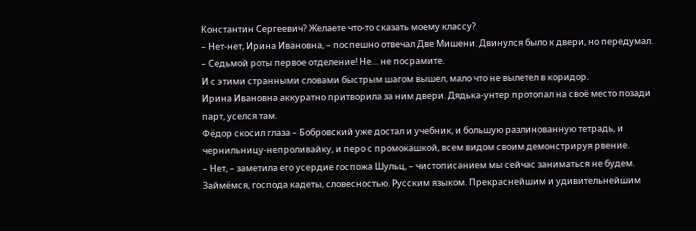Константин Сергеевич? Желаете что-то сказать моему классу?
– Нет-нет, Ирина Ивановна, – поспешно отвечал Две Мишени. Двинулся было к двери, но передумал. – Седьмой роты первое отделение! Не… не посрамите.
И с этими странными словами быстрым шагом вышел, мало что не вылетел в коридор.
Ирина Ивановна аккуратно притворила за ним двери. Дядька-унтер протопал на своё место позади парт, уселся там.
Фёдор скосил глаза – Бобровский уже достал и учебник, и большую разлинованную тетрадь, и чернильницу-непроливайку, и перо с промокашкой, всем видом своим демонстрируя рвение.
– Нет, – заметила его усердие госпожа Шульц, – чистописанием мы сейчас заниматься не будем. Займёмся, господа кадеты, словесностью. Русским языком. Прекраснейшим и удивительнейшим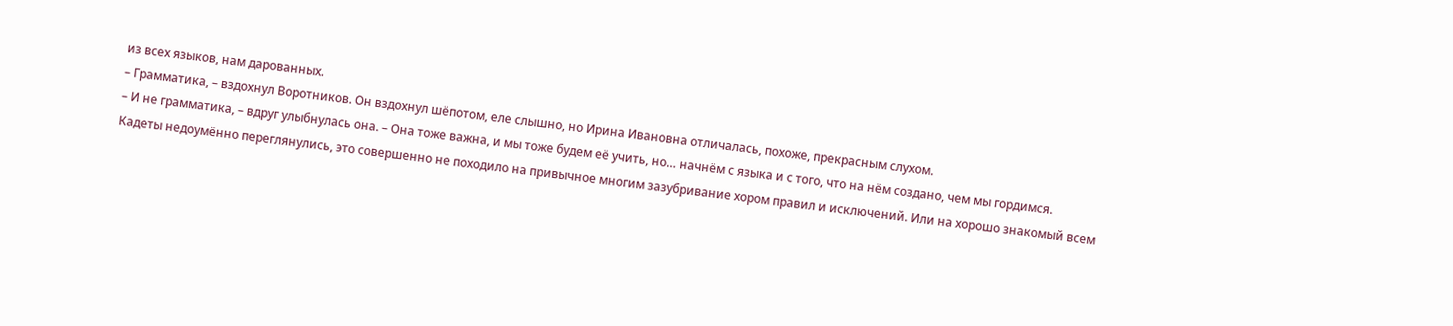из всех языков, нам дарованных.
– Грамматика, – вздохнул Воротников. Он вздохнул шёпотом, еле слышно, но Ирина Ивановна отличалась, похоже, прекрасным слухом.
– И не грамматика, – вдруг улыбнулась она. – Она тоже важна, и мы тоже будем её учить, но… начнём с языка и с того, что на нём создано, чем мы гордимся.
Кадеты недоумённо переглянулись, это совершенно не походило на привычное многим зазубривание хором правил и исключений. Или на хорошо знакомый всем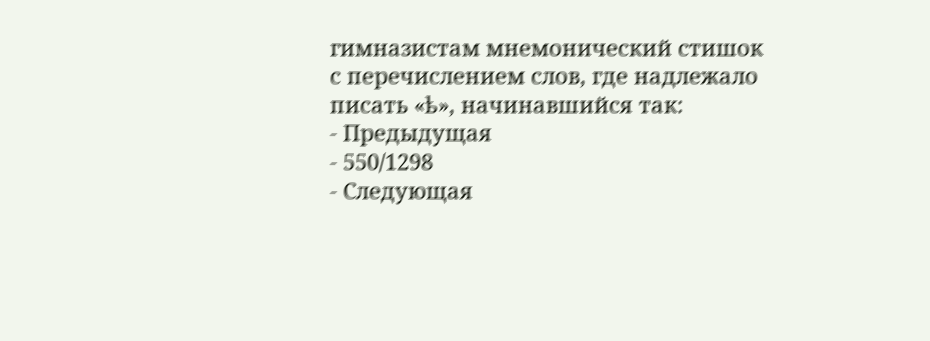гимназистам мнемонический стишок с перечислением слов, где надлежало писать «ѣ», начинавшийся так:
- Предыдущая
- 550/1298
- Следующая